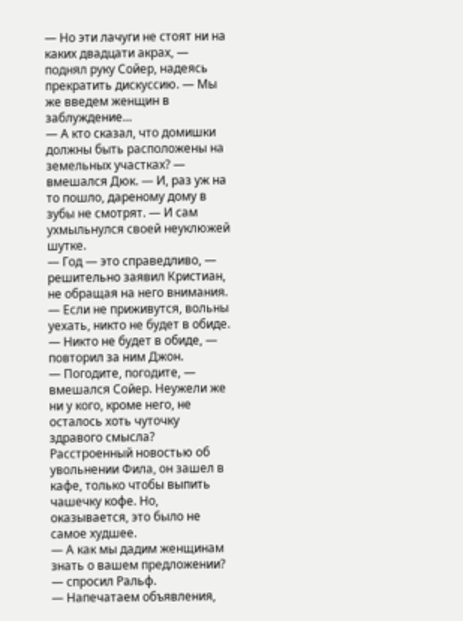— Но эти лачуги не стоят ни на каких двадцати акрах, — поднял руку Сойер, надеясь прекратить дискуссию. — Мы же введем женщин в заблуждение…
— А кто сказал, что домишки должны быть расположены на земельных участках? — вмешался Дюк. — И, раз уж на то пошло, дареному дому в зубы не смотрят. — И сам ухмыльнулся своей неуклюжей шутке.
— Год — это справедливо, — решительно заявил Кристиан, не обращая на него внимания. — Если не приживутся, вольны уехать, никто не будет в обиде.
— Никто не будет в обиде, — повторил за ним Джон.
— Погодите, погодите, — вмешался Сойер. Неужели же ни у кого, кроме него, не осталось хоть чуточку здравого смысла? Расстроенный новостью об увольнении Фила, он зашел в кафе, только чтобы выпить чашечку кофе. Но, оказывается, это было не самое худшее.
— А как мы дадим женщинам знать о вашем предложении? — спросил Ральф.
— Напечатаем объявления,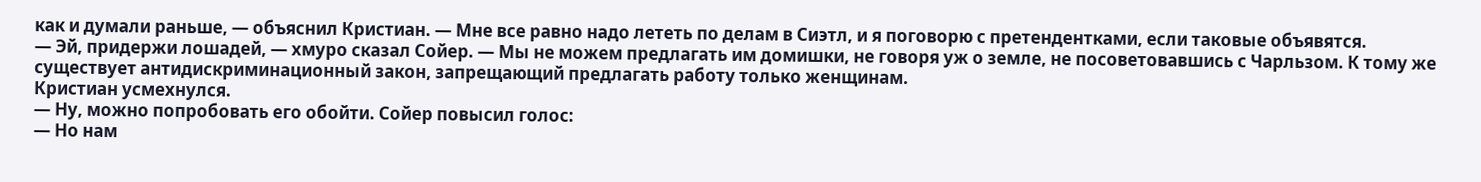как и думали раньше, — объяснил Кристиан. — Мне все равно надо лететь по делам в Сиэтл, и я поговорю с претендентками, если таковые объявятся.
— Эй, придержи лошадей, — хмуро сказал Сойер. — Мы не можем предлагать им домишки, не говоря уж о земле, не посоветовавшись с Чарльзом. К тому же существует антидискриминационный закон, запрещающий предлагать работу только женщинам.
Кристиан усмехнулся.
— Ну, можно попробовать его обойти. Сойер повысил голос:
— Но нам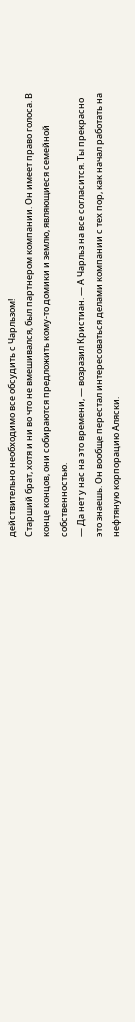действительно необходимо все обсудить с Чарльзом!
Старший брат, хотя и ни во что не вмешивался, был партнером компании. Он имеет право голоса. В конце концов, они собираются предложить кому-то домики и землю, являющиеся семейной собственностью.
— Да нет у нас на это времени, — возразил Кристиан. — А Чарльз на все согласится. Ты прекрасно это знаешь. Он вообще перестал интересоваться делами компании с тех пор, как начал работать на нефтяную корпорацию Аляски.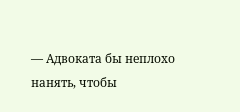— Адвоката бы неплохо нанять, чтобы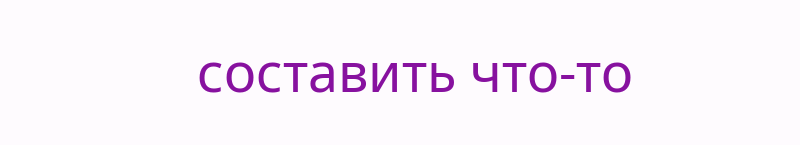составить что-то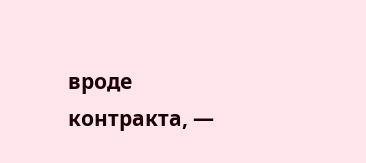вроде контракта, —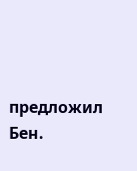предложил Бен.